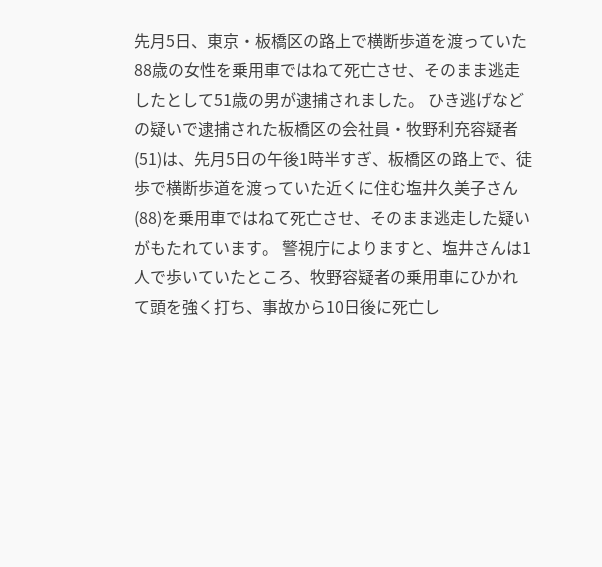先月5日、東京・板橋区の路上で横断歩道を渡っていた88歳の女性を乗用車ではねて死亡させ、そのまま逃走したとして51歳の男が逮捕されました。 ひき逃げなどの疑いで逮捕された板橋区の会社員・牧野利充容疑者(51)は、先月5日の午後1時半すぎ、板橋区の路上で、徒歩で横断歩道を渡っていた近くに住む塩井久美子さん(88)を乗用車ではねて死亡させ、そのまま逃走した疑いがもたれています。 警視庁によりますと、塩井さんは1人で歩いていたところ、牧野容疑者の乗用車にひかれて頭を強く打ち、事故から10日後に死亡し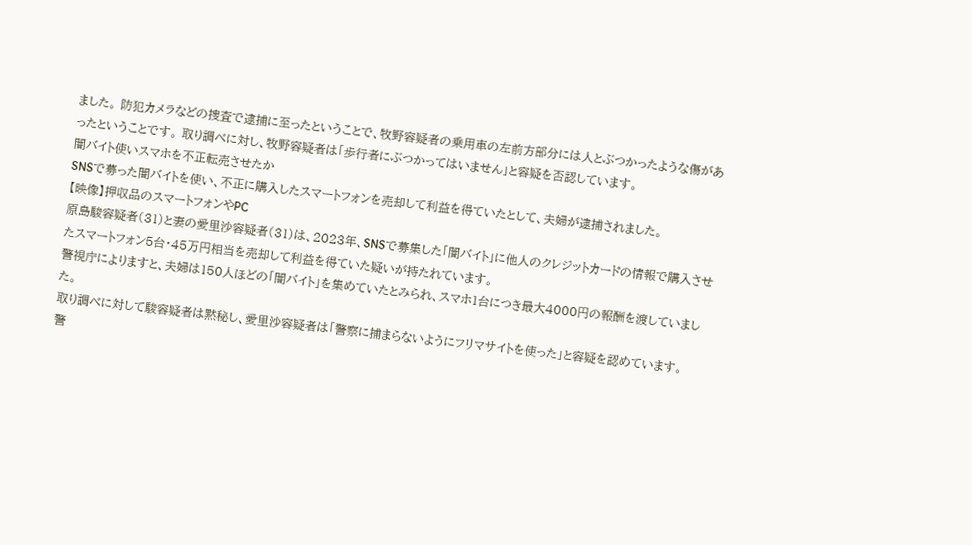ました。 防犯カメラなどの捜査で逮捕に至ったということで、牧野容疑者の乗用車の左前方部分には人とぶつかったような傷があったということです。 取り調べに対し、牧野容疑者は「歩行者にぶつかってはいません」と容疑を否認しています。
闇バイト使いスマホを不正転売させたか
SNSで募った闇バイトを使い、不正に購入したスマートフォンを売却して利益を得ていたとして、夫婦が逮捕されました。
【映像】押収品のスマートフォンやPC
原島駿容疑者(31)と妻の愛里沙容疑者(31)は、2023年、SNSで募集した「闇バイト」に他人のクレジットカードの情報で購入させたスマートフォン5台・45万円相当を売却して利益を得ていた疑いが持たれています。
警視庁によりますと、夫婦は150人ほどの「闇バイト」を集めていたとみられ、スマホ1台につき最大4000円の報酬を渡していました。
取り調べに対して駿容疑者は黙秘し、愛里沙容疑者は「警察に捕まらないようにフリマサイトを使った」と容疑を認めています。
警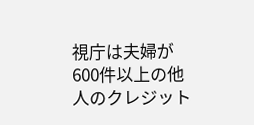視庁は夫婦が600件以上の他人のクレジット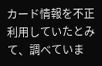カード情報を不正利用していたとみて、調べていま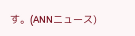す。(ANNニュース)